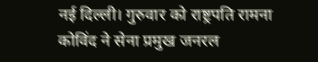नई दिल्ली। गुरुवार को राष्ट्रपति रामना कोविंद ने सेना प्रमुख जनरल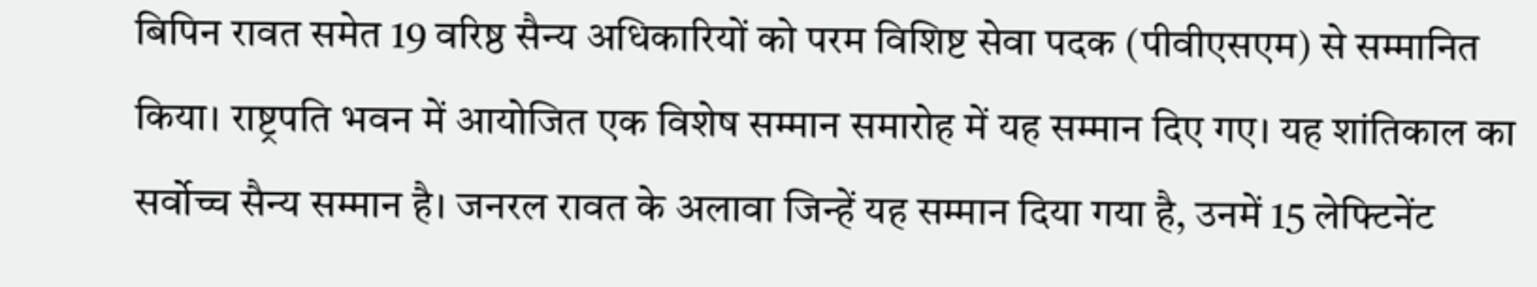बिपिन रावत समेत 19 वरिष्ठ सैन्य अधिकारियों को परम विशिष्ट सेवा पदक (पीवीएसएम) से सम्मानित किया। राष्ट्रपति भवन में आयोजित एक विशेष सम्मान समारोह में यह सम्मान दिए गए। यह शांतिकाल का सर्वोच्च सैन्य सम्मान है। जनरल रावत के अलावा जिन्हें यह सम्मान दिया गया है, उनमें 15 लेफ्टिनेंट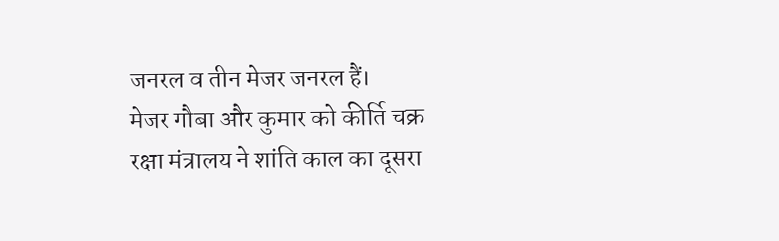जनरल व तीन मेजर जनरल हैं।
मेजर गौबा और कुमार को कीर्ति चक्र रक्षा मंत्रालय ने शांति काल का दूसरा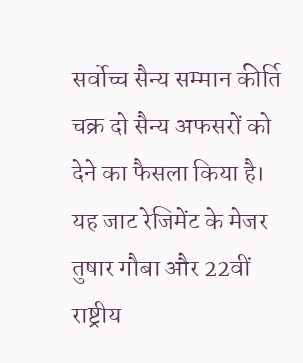सर्वोच्च सैन्य सम्मान कीर्ति चक्र दो सैन्य अफसरों को देने का फैसला किया है। यह जाट रेजिमेंट के मेजर तुषार गौबा और 22वीं राष्ट्रीय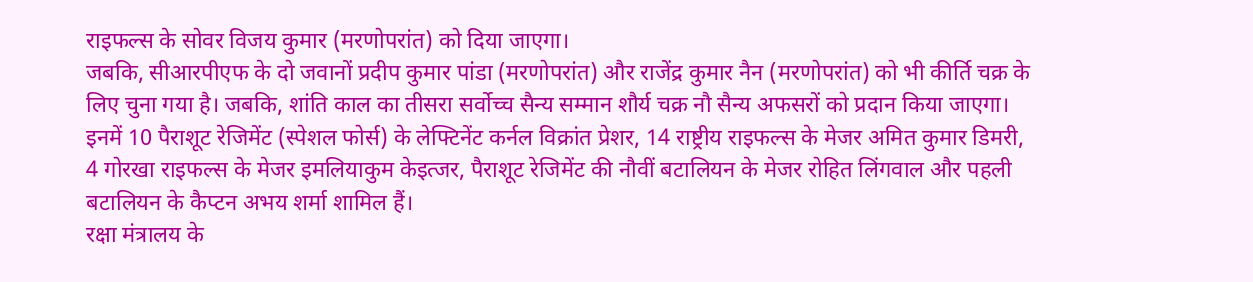राइफल्स के सोवर विजय कुमार (मरणोपरांत) को दिया जाएगा।
जबकि, सीआरपीएफ के दो जवानों प्रदीप कुमार पांडा (मरणोपरांत) और राजेंद्र कुमार नैन (मरणोपरांत) को भी कीर्ति चक्र के लिए चुना गया है। जबकि, शांति काल का तीसरा सर्वोच्च सैन्य सम्मान शौर्य चक्र नौ सैन्य अफसरों को प्रदान किया जाएगा।
इनमें 10 पैराशूट रेजिमेंट (स्पेशल फोर्स) के लेफ्टिनेंट कर्नल विक्रांत प्रेशर, 14 राष्ट्रीय राइफल्स के मेजर अमित कुमार डिमरी, 4 गोरखा राइफल्स के मेजर इमलियाकुम केइत्जर, पैराशूट रेजिमेंट की नौवीं बटालियन के मेजर रोहित लिंगवाल और पहली बटालियन के कैप्टन अभय शर्मा शामिल हैं।
रक्षा मंत्रालय के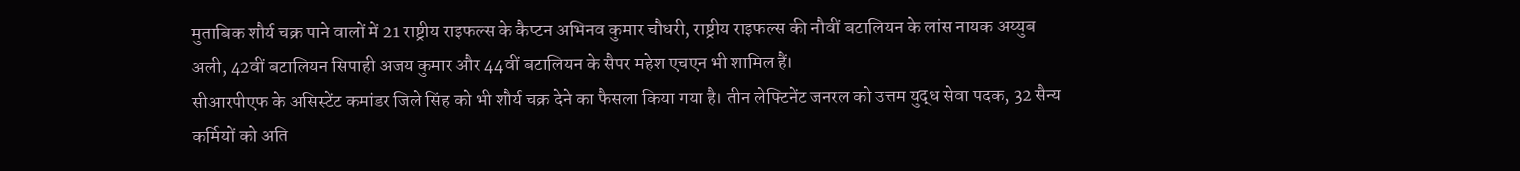मुताबिक शौर्य चक्र पाने वालों में 21 राष्ट्रीय राइफल्स के कैप्टन अभिनव कुमार चौधरी, राष्ट्रीय राइफल्स की नौवीं बटालियन के लांस नायक अय्युब अली, 42वीं बटालियन सिपाही अजय कुमार और 44वीं बटालियन के सैपर महेश एचएन भी शामिल हैं।
सीआरपीएफ के असिस्टेंट कमांडर जिले सिंह को भी शौर्य चक्र देने का फैसला किया गया है। तीन लेफ्टिनेंट जनरल को उत्तम युद्ध सेवा पदक, 32 सैन्य कर्मियों को अति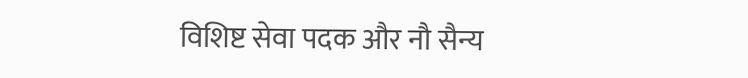विशिष्ट सेवा पदक और नौ सैन्य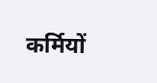कर्मियों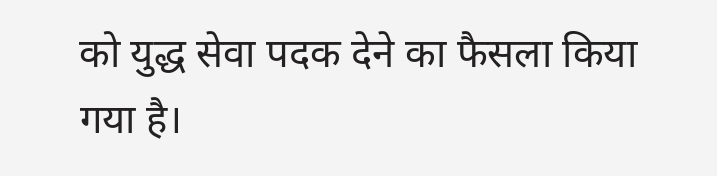को युद्ध सेवा पदक देने का फैसला किया गया है।